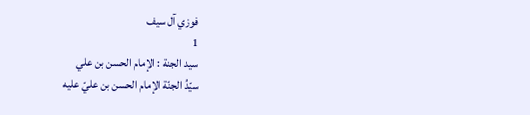فوزي آل سيف
1
سيد الجنة : الإمام الحسن بن علي
سيّدُ الجنّة الإمام الحسن بن عليّ عليه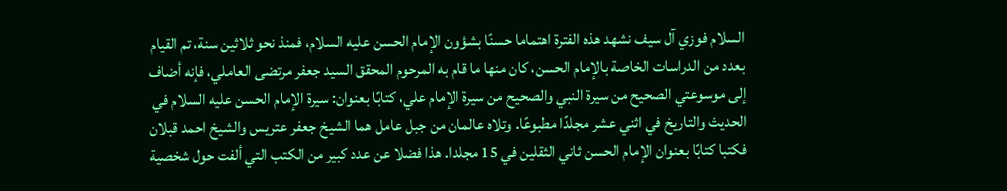السلام فوزي آل سيف نشهد هذه الفترة اهتماما حسنًا بشؤون الإمام الحسن عليه السلام، فمنذ نحو ثلاثين سنة، تم القيام بعدد من الدراسات الخاصة بالإمام الحسن، كان منها ما قام به المرحوم المحقق السيد جعفر مرتضى العاملي، فإنه أضاف إلى موسوعتي الصحيح من سيرة النبي والصحيح من سيرة الإمام علي، كتابًا بعنوان: سيرة الإمام الحسن عليه السلام في الحديث والتاريخ في اثني عشر مجلدًا مطبوعًا. وتلاه عالمان من جبل عامل هما الشيخ جعفر عتريس والشيخ احمد قبلان فكتبا كتابًا بعنوان الإمام الحسن ثاني الثقلين في 15 مجلدا. هذا فضلا عن عدد كبير من الكتب التي ألفت حول شخصية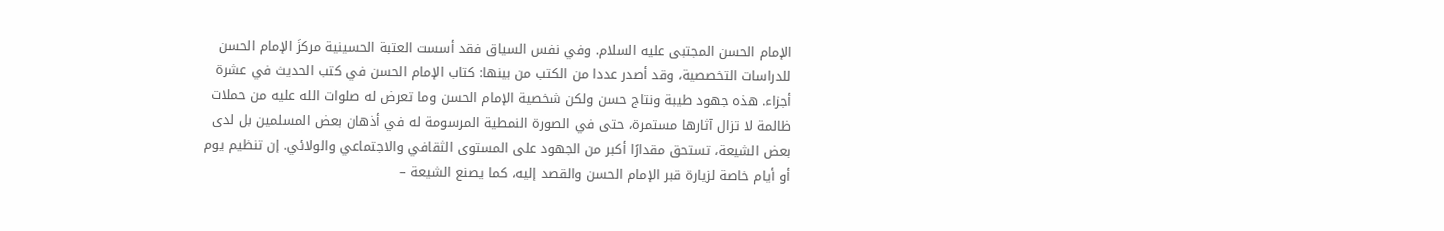الإمام الحسن المجتبى عليه السلام. وفي نفس السياق فقد أسست العتبة الحسينية مركزَ الإمام الحسن للدراسات التخصصية، وقد أصدر عددا من الكتب من بينها: كتاب الإمام الحسن في كتب الحديث في عشرة أجزاء. هذه جهود طيبة ونتاج حسن ولكن شخصية الإمام الحسن وما تعرض له صلوات الله عليه من حملات ظالمة لا تزال آثارها مستمرة، حتى في الصورة النمطية المرسومة له في أذهان بعض المسلمين بل لدى بعض الشيعة، تستحق مقدارًا أكبر من الجهود على المستوى الثقافي والاجتماعي والولائي. إن تنظيم يوم أو أيام خاصة لزيارة قبر الإمام الحسن والقصد إليه، كما يصنع الشيعة –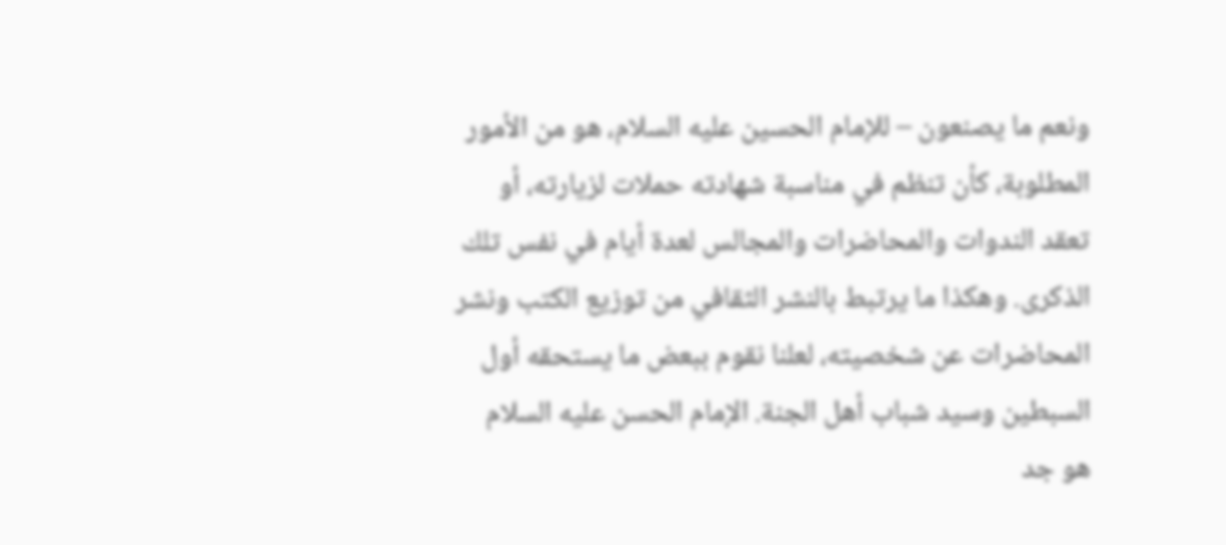ونعم ما يصنعون – للإمام الحسين عليه السلام، هو من الأمور المطلوبة، كأن تنظم في مناسبة شهادته حملات لزيارته، أو تعقد الندوات والمحاضرات والمجالس لعدة أيام في نفس تلك الذكرى. وهكذا ما يرتبط بالنشر الثقافي من توزيع الكتب ونشر المحاضرات عن شخصيته، لعلنا نقوم ببعض ما يستحقه أول السبطين وسيد شباب أهل الجنة. الإمام الحسن عليه السلام هو جد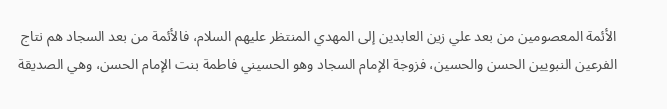الأئمة المعصومين من بعد علي زين العابدين إلى المهدي المنتظر عليهم السلام، فالأئمة من بعد السجاد هم نتاج الفرعين النبويين الحسن والحسين، فزوجة الإمام السجاد وهو الحسيني فاطمة بنت الإمام الحسن، وهي الصديقة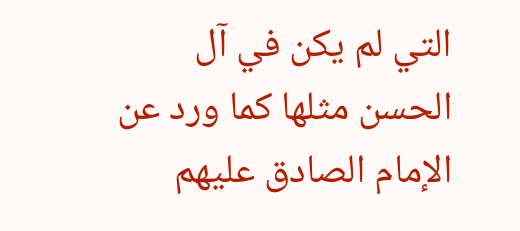التي لم يكن في آل الحسن مثلها كما ورد عن الإمام الصادق عليهم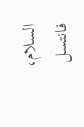السلام، فانتسل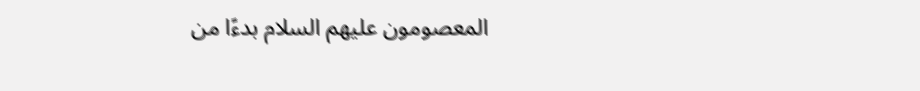المعصومون عليهم السلام بدءًا من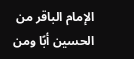الإمام الباقر من الحسين أبًا ومن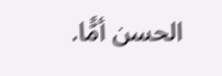الحسن أمًّا.